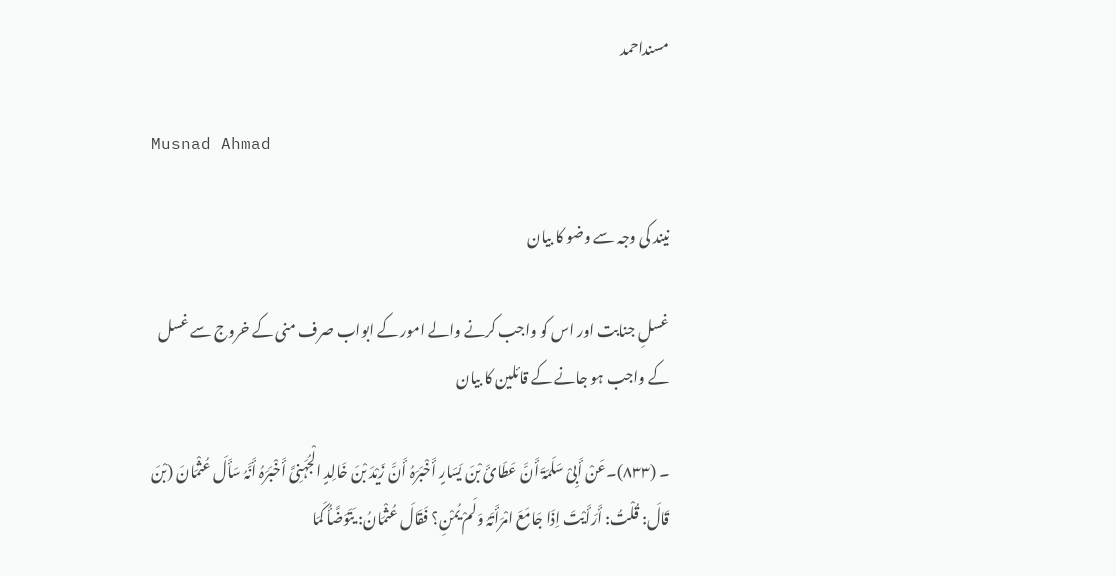مسنداحمد

Musnad Ahmad

نیند کی وجہ سے وضو کا بیان

غسلِ جنابت اور اس کو واجب کرنے والے امور کے ابواب صرف منی کے خروج سے غسل کے واجب ہو جانے کے قائلین کا بیان

۔ (۸۳۳)۔عَنْ أَبِیْ سَلَمَۃَ أَنَّ عَطَائَ بْنَ یَسَارٍ أَخْبَرَہُ أَنَّ زَیْدَ بْنَ خَالِدٍ الْجُہَنِیَّ أَخْبَرَہُ أَنَّہُ سَأَلَ عُثْمَانَ (بْنَ قَالَ: قُلْتُ: أَرَأَیْتَ اِذَا جَامَعَ امْرَأَتَہُ وَلَمْ یُمْنِ؟ فَقَالَ عُثْمَانُ: یَتَوَضَّأُ کَمَا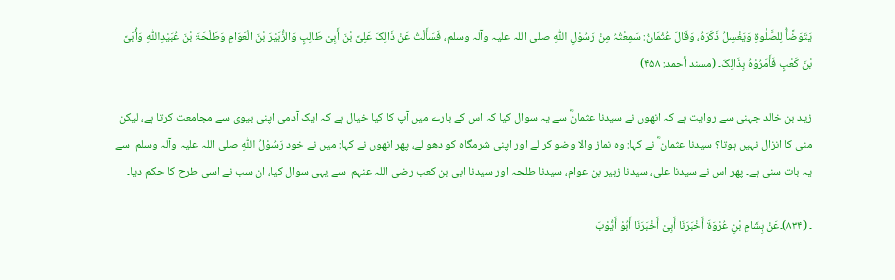یَتَوَضَّأُ لِلصَّلٰوۃِ وَیَغْسِلُ ذَکَرَہُ، وَقَالَ عُثْمَانُ: سَمِعْتُہُ مِنْ رَسُوْلِ اللّٰہِ ‌صلی ‌اللہ ‌علیہ ‌وآلہ ‌وسلم، فَسَأَلْتُ عَنْ ذَالِکَ عَلِیَّ بْنَ أَبِیْ طَالِبٍ وَالزُّبَیْرَ بْنَ الْعَوَامِ وَطَلْحَۃَ بْنَ عُبَیْدِاللّٰہِ وَأُبَیَّ بْنَ کَعْبٍ فَأَمَرُوْہُ بِذَالِکَ۔ (مسند أحمد: ۴۵۸)

زید بن خالد جہنی سے روایت ہے کہ انھوں نے سیدنا عثمانؓ سے یہ سوال کیا کہ اس کے بارے میں آپ کا کیا خیال ہے کہ ایک آدمی اپنی بیوی سے مجامعت کرتا ہے، لیکن منی کا انزال نہیں ہوتا؟ سیدنا عثمان ؓ نے کہا: وہ نماز والا وضو کر لے اور اپنی شرمگاہ کو دھو لے، پھر انھوں نے کہا: میں نے خود رَسُوْلُ اللّٰہِ ‌صلی ‌اللہ ‌علیہ ‌وآلہ ‌وسلم ‌ سے یہ بات سنی ہے۔ پھر اس نے سیدنا علی، سیدنا زبیر بن عوام، سیدنا طلحہ اور سیدنا ابی بن کعب ‌رضی ‌اللہ ‌عنہم ‌ سے یہی سوال کیا، ان سب نے اسی طرح کا حکم دیا۔

۔ (۸۳۴)۔عَنْ ہِشَامِ بْنِ عُرْوَۃَ أَخْبَرَنَا أَبِیْ أَخْبَرَنَا أَبُوْ أَیُّوْبَ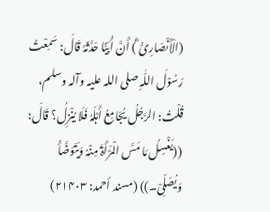(الْأَنْصَارِیُّ ؓ) أَنَّ أُبَیًّا حَدَّثَہُ قَالَ: سَمِعْتُ رَسُوْلَ اللّٰہِ ‌صلی ‌اللہ ‌علیہ ‌وآلہ ‌وسلم، قُلْتُ: الرَّجُلُ یُجَامِعُ أَہْلَہُ فَلَا یُنْزِلُ؟ قَالَ: ((یَغْسِلُ مَا مَسَّ الْمَرْأَۃَ مِنْہُ وَیَتَوَضَّأُ وَیُصَلِّیْ۔)) (مسند أحمد: ۲۱۴۰۳)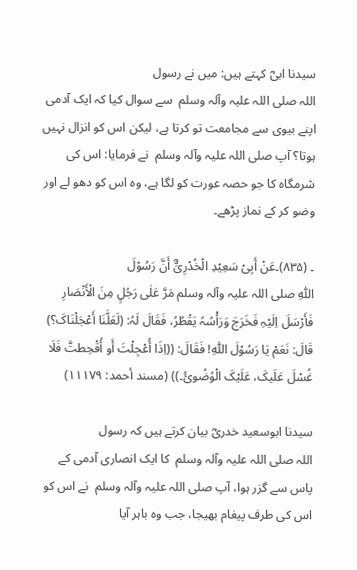سیدنا ابیؓ کہتے ہیں: میں نے رسول اللہ ‌صلی ‌اللہ ‌علیہ ‌وآلہ ‌وسلم ‌ سے سوال کیا کہ ایک آدمی اپنے بیوی سے مجامعت تو کرتا ہے، لیکن اس کو انزال نہیں ہوتا؟ آپ ‌صلی ‌اللہ ‌علیہ ‌وآلہ ‌وسلم ‌ نے فرمایا: اس کی شرمگاہ کا جو حصہ عورت کو لگا ہے، وہ اس کو دھو لے اور وضو کر کے نماز پڑھے۔

۔ (۸۳۵)۔عَنْ أَبِیْ سَعِیْدِ الْخُدْرِیِّؓ أَنَّ رَسُوْلَ اللّٰہِ ‌صلی ‌اللہ ‌علیہ ‌وآلہ ‌وسلم مَرَّ عَلٰی رَجُلٍ مِنَ الْأَنْصَارِ فَأَرْسَلَ اِلَیْہِ فَخَرَجَ وَرَأْسُہُ یَقْطُرُ، فَقَالَ لَہُ: (لَعَلَّنَا أَعْجَلْنَاکَ؟) قَالَ: نَعَمْ یَا رَسُوْلَ اللّٰہِ! فَقَالَ: ((اِذَا أُعْجِلْتَ أَو أُقْحِطتَّ فَلَا غُسْلَ عَلَیکَ، عَلَیْکَ الْوُضُوئُ۔)) (مسند أحمد: ۱۱۱۷۹)

سیدنا ابوسعید خدریؓ بیان کرتے ہیں کہ رسول اللہ ‌صلی ‌اللہ ‌علیہ ‌وآلہ ‌وسلم ‌ کا ایک انصاری آدمی کے پاس سے گزر ہوا، آپ ‌صلی ‌اللہ ‌علیہ ‌وآلہ ‌وسلم ‌ نے اس کو اس کی طرف پیغام بھیجا، جب وہ باہر آیا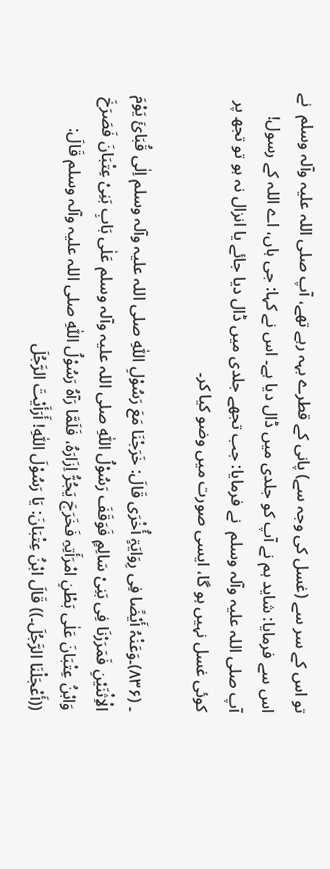تو اس کے سر سے (غسل کی وجہ سے) پانی کے قطرے بہہ رہے تھے، آپ ‌صلی ‌اللہ ‌علیہ ‌وآلہ ‌وسلم ‌ نے اس سے فرمایا: شاید ہم نے آپ کو جلدی میں ڈال دیا ہے۔ اس نے کہا: جی ہاں، اے اللہ کے رسول! آپ ‌صلی ‌اللہ ‌علیہ ‌وآلہ ‌وسلم ‌ نے فرمایا: جب تجھے جلدی میں ڈال دیا جائے یا انزال نہ ہو تو تجھ پر کوئی غسل نہیں ہو گا، ایسی صورت میں وضو کیا کر۔

۔ (۸۳۶)۔وَعَنْہُ أَیْضًا فِی رِوَایَۃٍ أُخْرَی قَالَ: خَرَجْنَا مَعَ رَسُوْلِ اللّٰہِ ‌صلی ‌اللہ ‌علیہ ‌وآلہ ‌وسلم اِلٰی قُبَائَ یَوْمَ الْاِثْنَیْنِ فَمَرَرْنَا فِی بَنِیْ سَالِمٍ فَوَقَفَ رَسُوْلُ اللّٰہِ ‌صلی ‌اللہ ‌علیہ ‌وآلہ ‌وسلم عَلٰی بَابِ بَنِیْ عِتْبَانَ فَصَرَخَ وَابْنُ عِتْبَانَ عَلٰی بَطْنِ امْرَأَتِہِ فَخَرَجَ یَجُرُّ اِزَارَہُ، فَلَمَّا رَآہُ رَسُوْلُ اللّٰہِ ‌صلی ‌اللہ ‌علیہ ‌وآلہ ‌وسلم قَالَ: ((أَعْجَلْنَا الرَّجُلَ۔)) قَالَ ابْنُ عِتْبَانَ: یَا رَسُوْلَ اللّٰہِ! أَرَأَیْتَ الرَّجُلَ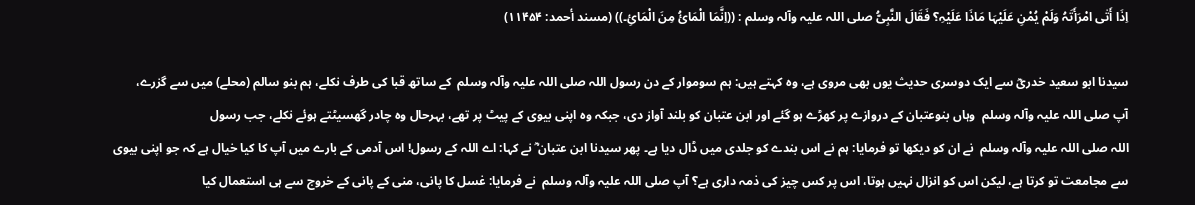اِذَا أَتٰی امْرَأَتَہُ وَلَمْ یُمْنِ عَلَیْہَا مَاذَا عَلَیْہِ؟ فَقَالَ النَّبِیُّ ‌صلی ‌اللہ ‌علیہ ‌وآلہ ‌وسلم : ((اِنَّمَا الْمَائُ مِنَ الْمَائِ۔)) (مسند أحمد: ۱۱۴۵۴)

سیدنا ابو سعید خدریؓ سے ایک دوسری حدیث یوں بھی مروی ہے، وہ کہتے ہیں: ہم سوموار کے دن رسول اللہ ‌صلی ‌اللہ ‌علیہ ‌وآلہ ‌وسلم ‌ کے ساتھ قبا کی طرف نکلے، ہم بنو سالم (محلے) میں سے گزرے، آپ ‌صلی ‌اللہ ‌علیہ ‌وآلہ ‌وسلم ‌ وہاں بنوعتبان کے دروازے پر کھڑے ہو گئے اور ابن عتبان کو بلند آواز دی، جبکہ وہ اپنی بیوی کے پیٹ پر تھے، بہرحال وہ چادر گھسیٹتے ہوئے نکلے، جب رسول اللہ ‌صلی ‌اللہ ‌علیہ ‌وآلہ ‌وسلم ‌ نے ان کو دیکھا تو فرمایا: ہم نے اس بندے کو جلدی میں ڈال دیا ہے۔ پھر سیدنا ابن عتبان ؓ نے کہا: اے اللہ کے رسول! اس آدمی کے بارے میں آپ کا کیا خیال ہے کہ جو اپنی بیوی سے مجامعت تو کرتا ہے، لیکن اس کو انزال نہیں ہوتا، اس پر کس چیز کی ذمہ داری ہے؟ آپ ‌صلی ‌اللہ ‌علیہ ‌وآلہ ‌وسلم ‌ نے فرمایا: غسل کا پانی، منی کے پانی کے خروج سے ہی استعمال کیا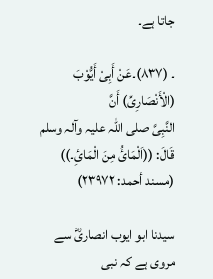جاتا ہے۔

۔ (۸۳۷)۔عَنْ أَبِیْ أَیُّوْبَ (الْأَنْصَارِیِّ) أَنَّ النَّبِیَّ ‌صلی ‌اللہ ‌علیہ ‌وآلہ ‌وسلم قَالَ: ((اَلْمَائُ مِنَ الْمَائِ۔)) (مسند أحمد: ۲۳۹۷۲)

سیدنا ابو ایوب انصاریؓ سے مروی ہے کہ نبی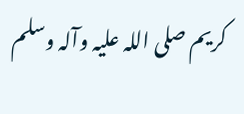کریم ‌صلی ‌اللہ ‌علیہ ‌وآلہ ‌وسلم ‌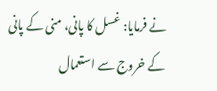نے فرمایا: غسل کا پانی، منی کے پانی کے خروج سے استعمال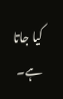کیا جاتا ہے۔